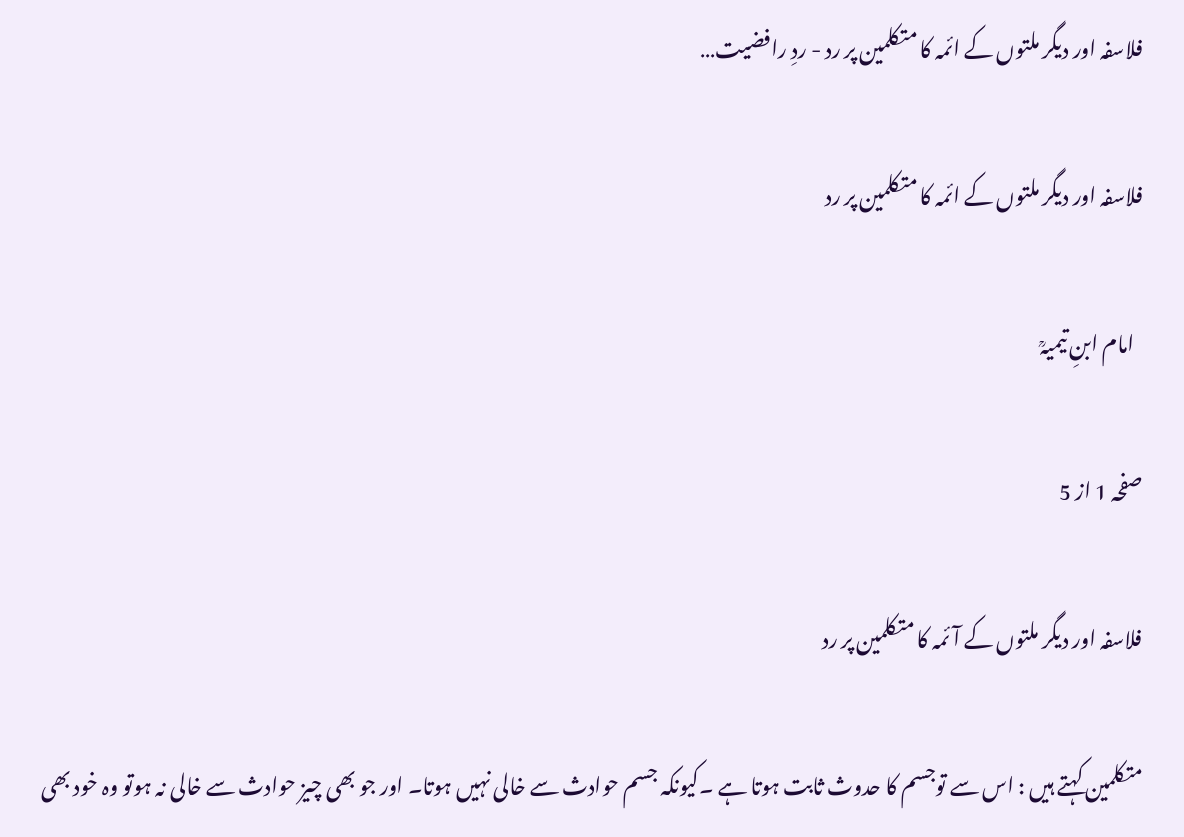فلاسفہ اور دیگر ملتوں کے ائمہ کا متکلمین پر رد - ردِ رافضیت…

فلاسفہ اور دیگر ملتوں کے ائمہ کا متکلمین پر رد

  امام ابنِ تیمیہؒ

صفحہ 1 از 5

فلاسفہ اور دیگر ملتوں کے آئمہ کا متکلمین پر رد

متکلمین کہتے ہیں : اس سے توجسم کا حدوث ثابت ہوتا ہے ۔کیونکہ جسم حوادث سے خالی نہیں ہوتا۔ اور جو بھی چیز حوادث سے خالی نہ ہوتو وہ خود بھی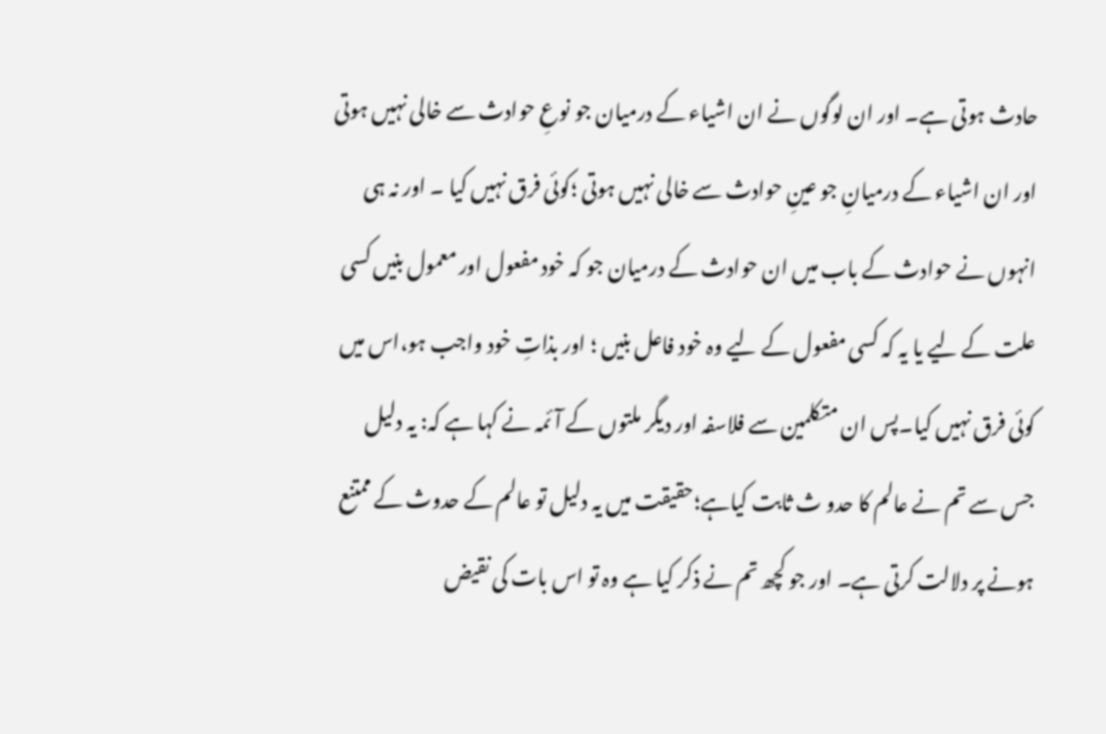حادث ہوتی ہے۔ اور ان لوگوں نے ان اشیاء کے درمیان جو نوعِ حوادث سے خالی نہیں ہوتی اور ان اشیاء کے درمیانِ جو عینِ حوادث سے خالی نہیں ہوتی ؛کوئی فرق نہیں کیا ۔ اور نہ ہی انہوں نے حوادث کے باب میں ان حوادث کے درمیان جو کہ خود مفعول اور معمول بنیں کسی علت کے لیے یا یہ کہ کسی مفعول کے لیے وہ خود فاعل بنیں ؛ اور بذاتِ خود واجب ہو،اس میں کوئی فرق نہیں کیا۔پس ان متکلمین سے فلاسفہ اور دیگر ملتوں کے آئمہ نے کہا ہے کہ: یہ دلیل جس سے تم نے عالم کا حدو ث ثابت کیاہے؛حقیقت میں یہ دلیل تو عالم کے حدوث کے ممتنع ہونے پر دلالت کرتی ہے۔ اور جو کچھ تم نے ذکر کیا ہے وہ تو اس بات کی نقیض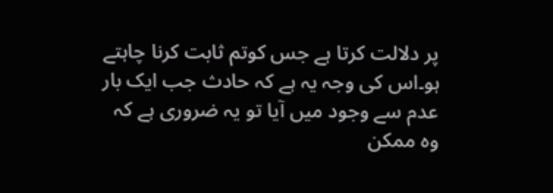پر دلالت کرتا ہے جس کوتم ثابت کرنا چاہتے ہو۔اس کی وجہ یہ ہے کہ حادث جب ایک بار عدم سے وجود میں آیا تو یہ ضروری ہے کہ وہ ممکن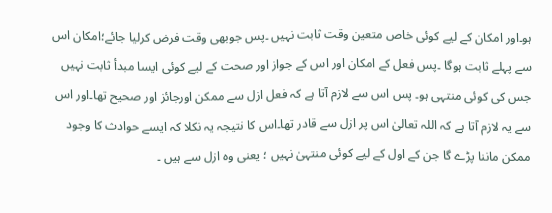ہو۔اور امکان کے لیے کوئی خاص متعین وقت ثابت نہیں ۔پس جوبھی وقت فرض کرلیا جائے؛امکان اس سے پہلے ثابت ہوگا ۔پس فعل کے امکان اور اس کے جواز اور صحت کے لیے کوئی ایسا مبدأ ثابت نہیں جس کی کوئی منتہی ہو۔ پس اس سے لازم آتا ہے کہ فعل ازل سے ممکن اورجائز اور صحیح تھا۔اور اس سے یہ لازم آتا ہے کہ اللہ تعالیٰ اس پر ازل سے قادر تھا۔اس کا نتیجہ یہ نکلا کہ ایسے حوادث کا وجود ممکن ماننا پڑے گا جن کے اول کے لیے کوئی منتہیٰ نہیں ؛ یعنی وہ ازل سے ہیں ۔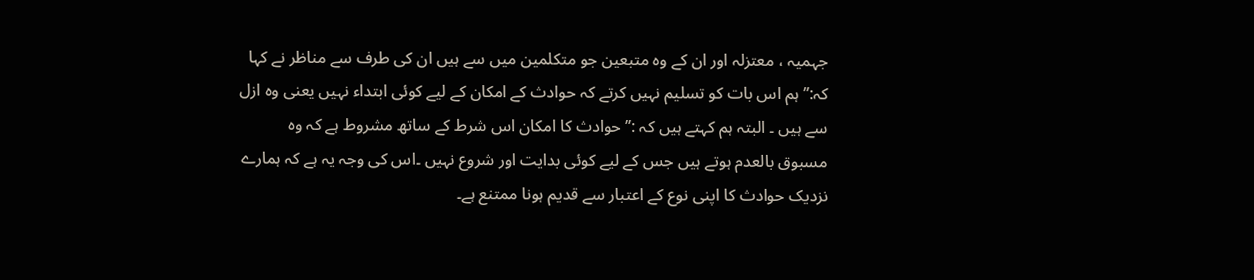جہمیہ ، معتزلہ اور ان کے وہ متبعین جو متکلمین میں سے ہیں ان کی طرف سے مناظر نے کہا کہ:’’ ہم اس بات کو تسلیم نہیں کرتے کہ حوادث کے امکان کے لیے کوئی ابتداء نہیں یعنی وہ ازل سے ہیں ۔ البتہ ہم کہتے ہیں کہ :’’حوادث کا امکان اس شرط کے ساتھ مشروط ہے کہ وہ مسبوق بالعدم ہوتے ہیں جس کے لیے کوئی بدایت اور شروع نہیں ۔اس کی وجہ یہ ہے کہ ہمارے نزدیک حوادث کا اپنی نوع کے اعتبار سے قدیم ہونا ممتنع ہے۔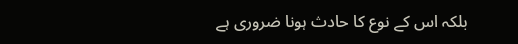بلکہ اس کے نوع کا حادث ہونا ضروری ہے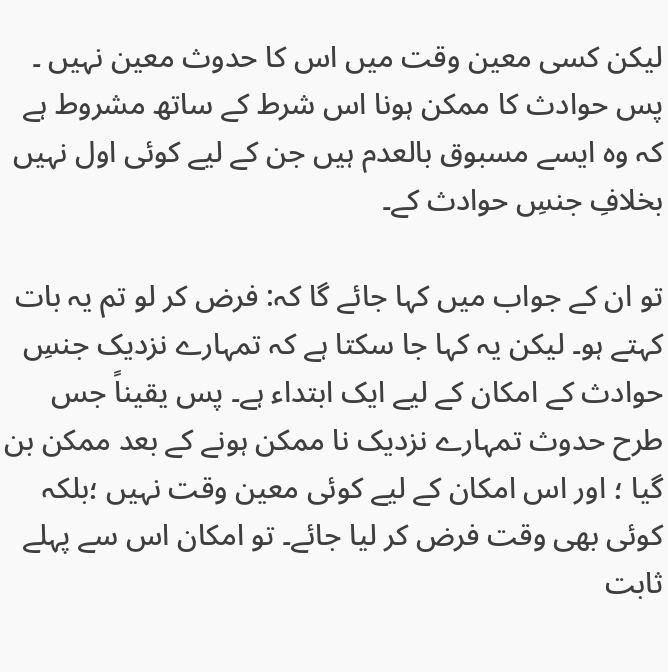لیکن کسی معین وقت میں اس کا حدوث معین نہیں ۔ پس حوادث کا ممکن ہونا اس شرط کے ساتھ مشروط ہے کہ وہ ایسے مسبوق بالعدم ہیں جن کے لیے کوئی اول نہیں بخلافِ جنسِ حوادث کے۔

تو ان کے جواب میں کہا جائے گا کہ: فرض کر لو تم یہ بات کہتے ہو۔ لیکن یہ کہا جا سکتا ہے کہ تمہارے نزدیک جنسِ حوادث کے امکان کے لیے ایک ابتداء ہے۔ پس یقیناً جس طرح حدوث تمہارے نزدیک نا ممکن ہونے کے بعد ممکن بن گیا ؛ اور اس امکان کے لیے کوئی معین وقت نہیں ؛بلکہ کوئی بھی وقت فرض کر لیا جائے۔ تو امکان اس سے پہلے ثابت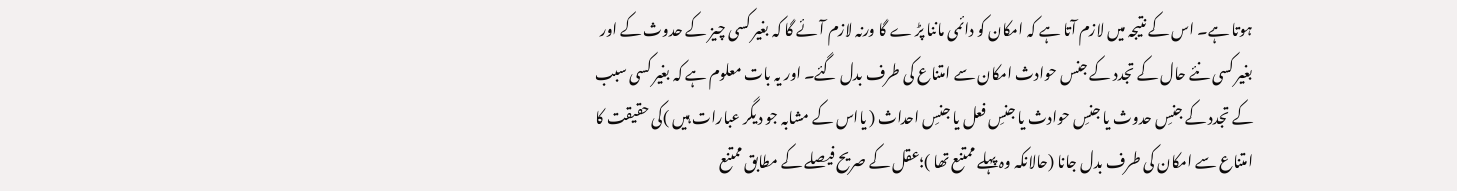ہوتا ہے۔ اس کے نتیجہ میں لازم آتا ہے کہ امکان کو دائمی ماننا پڑ ے گا ورنہ لازم آئے گا کہ بغیر کسی چیز کے حدوث کے اور بغیر کسی نئے حال کے تجدد کے جنس حوادث امکان سے امتناع کی طرف بدل گئے۔ اور یہ بات معلوم ہے کہ بغیر کسی سبب کے تجدد کے جنسِ حدوث یا جنسِ حوادث یا جنسِ فعل یا جنسِ احداث ( یااس کے مشابہ جو دیگر عبارات ہیں )کی حقیقت کا امتناع سے امکان کی طرف بدل جانا (حالانکہ وہ پہلے ممتنع تھا )؛عقل کے صریح فیصلے کے مطابق ممتنع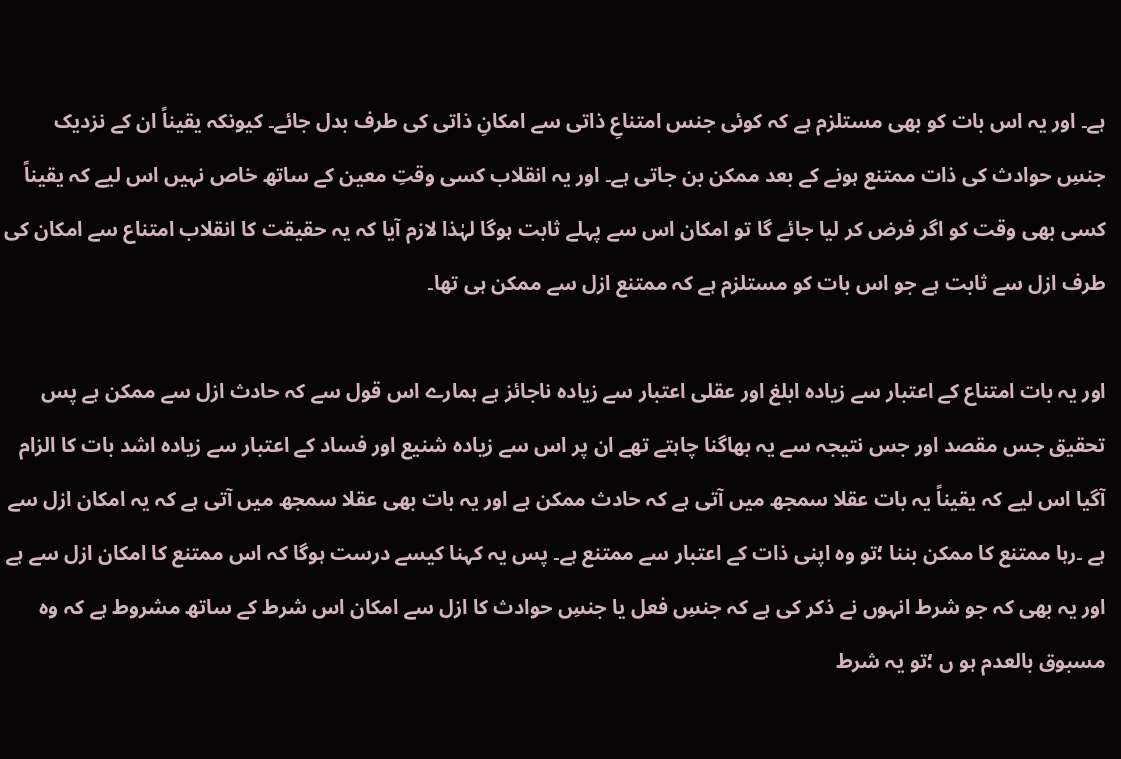ہے۔ اور یہ اس بات کو بھی مستلزم ہے کہ کوئی جنس امتناعِ ذاتی سے امکانِ ذاتی کی طرف بدل جائے۔ کیونکہ یقیناً ان کے نزدیک جنسِ حوادث کی ذات ممتنع ہونے کے بعد ممکن بن جاتی ہے۔ اور یہ انقلاب کسی وقتِ معین کے ساتھ خاص نہیں اس لیے کہ یقیناً کسی بھی وقت کو اگر فرض کر لیا جائے گا تو امکان اس سے پہلے ثابت ہوگا لہٰذا لازم آیا کہ یہ حقیقت کا انقلاب امتناع سے امکان کی طرف ازل سے ثابت ہے جو اس بات کو مستلزم ہے کہ ممتنع ازل سے ممکن ہی تھا۔

اور یہ بات امتناع کے اعتبار سے زیادہ ابلغ اور عقلی اعتبار سے زیادہ ناجائز ہے ہمارے اس قول سے کہ حادث ازل سے ممکن ہے پس تحقیق جس مقصد اور جس نتیجہ سے یہ بھاگنا چاہتے تھے ان پر اس سے زیادہ شنیع اور فساد کے اعتبار سے زیادہ اشد بات کا الزام آگیا اس لیے کہ یقیناً یہ بات عقلا سمجھ میں آتی ہے کہ حادث ممکن ہے اور یہ بات بھی عقلا سمجھ میں آتی ہے کہ یہ امکان ازل سے ہے ۔رہا ممتنع کا ممکن بننا ؛تو وہ اپنی ذات کے اعتبار سے ممتنع ہے۔ پس یہ کہنا کیسے درست ہوگا کہ اس ممتنع کا امکان ازل سے ہے اور یہ بھی کہ جو شرط انہوں نے ذکر کی ہے کہ جنسِ فعل یا جنسِ حوادث کا ازل سے امکان اس شرط کے ساتھ مشروط ہے کہ وہ مسبوق بالعدم ہو ں ؛تو یہ شرط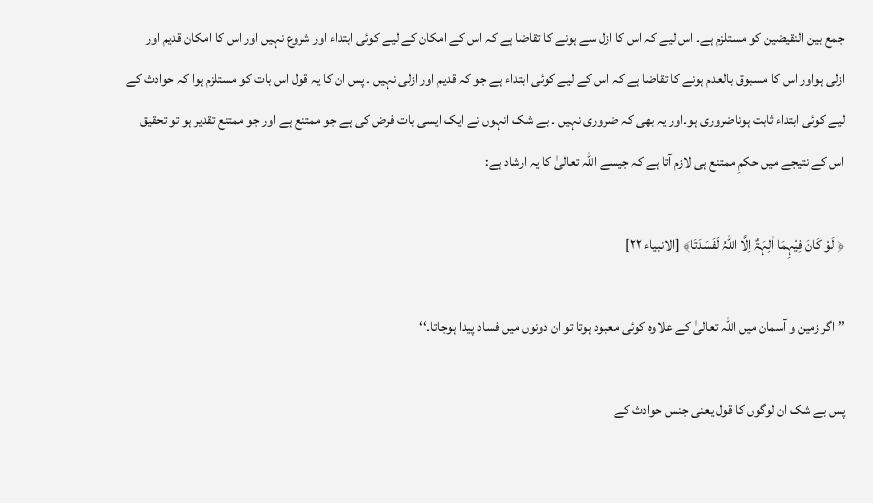جمع بین النقیضین کو مستلزم ہے۔ اس لیے کہ اس کا ازل سے ہونے کا تقاضا ہے کہ اس کے امکان کے لیے کوئی ابتداء اور شروع نہیں اور اس کا امکان قدیم اور ازلی ہواور اس کا مسبوق بالعدم ہونے کا تقاضا ہے کہ اس کے لیے کوئی ابتداء ہے جو کہ قدیم اور ازلی نہیں ۔ پس ان کا یہ قول اس بات کو مستلزم ہوا کہ حوادث کے لیے کوئی ابتداء ثابت ہوناضروری ہو۔اور یہ بھی کہ ضروری نہیں ۔ بے شک انہوں نے ایک ایسی بات فرض کی ہے جو ممتنع ہے اور جو ممتنع تقدیر ہو تو تحقیق اس کے نتیجے میں حکمِ ممتنع ہی لازم آتا ہے کہ جیسے اللہ تعالیٰ کا یہ ارشاد ہے:

﴿ لَوْ کَانَ فِیْہِمَا اٰلِہَۃٌ اِلَّا اللّٰہُ لَفَسَدَتَا﴾ [الانبیاء ۲۲]

’’ اگر زمین و آسمان میں اللہ تعالیٰ کے علاوہ کوئی معبود ہوتا تو ان دونوں میں فساد پیدا ہوجاتا۔‘‘

پس بے شک ان لوگوں کا قول یعنی جنس حوادث کے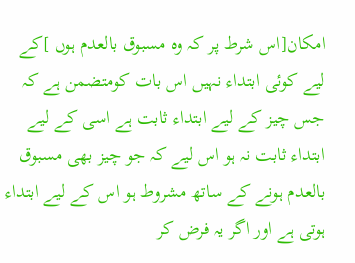امکان[اس شرط پر کہ وہ مسبوق بالعدم ہوں ]کے لیے کوئی ابتداء نہیں اس بات کومتضمن ہے کہ جس چیز کے لیے ابتداء ثابت ہے اسی کے لیے ابتداء ثابت نہ ہو اس لیے کہ جو چیز بھی مسبوق بالعدم ہونے کے ساتھ مشروط ہو اس کے لیے ابتداء ہوتی ہے اور اگر یہ فرض کر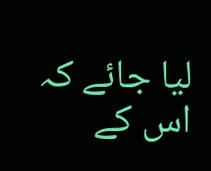لیا جائے کہ اس کے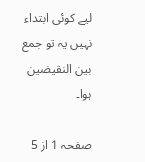لیے کوئی ابتداء نہیں یہ تو جمع بین النقیضین ہوا۔

صفحہ 1 از 5